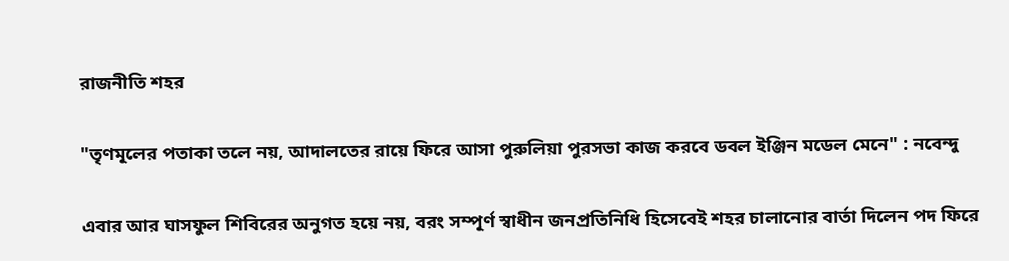রাজনীতি শহর

"তৃণমূলের পতাকা তলে নয়, আদালতের রায়ে ফিরে আসা পুরুলিয়া পুরসভা কাজ করবে ডবল ইঞ্জিন মডেল মেনে" : নবেন্দু

এবার আর ঘাসফুল শিবিরের অনুগত হয়ে নয়, বরং সম্পূর্ণ স্বাধীন জনপ্রতিনিধি হিসেবেই শহর চালানোর বার্তা দিলেন পদ ফিরে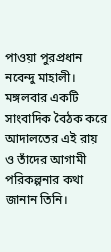পাওয়া পুরপ্রধান নবেন্দু মাহালী। মঙ্গলবার একটি সাংবাদিক বৈঠক করে আদালতের এই রায় ও তাঁদের আগামী পরিকল্পনার কথা জানান তিনি।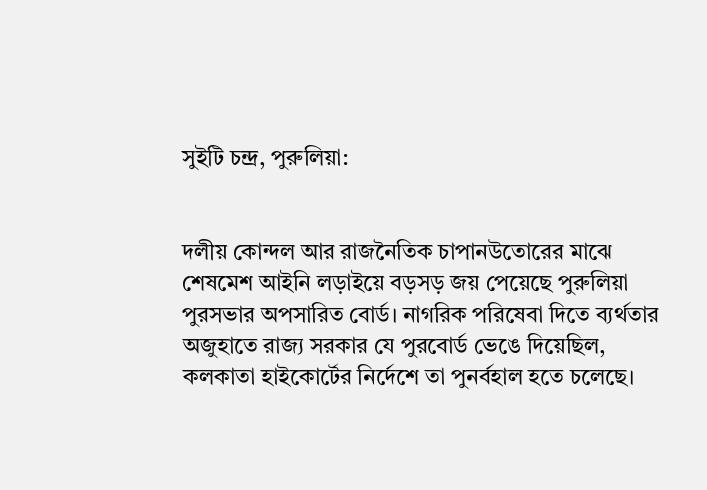সুইটি চন্দ্র, পুরুলিয়া:


দলীয় কোন্দল আর রাজনৈতিক চাপানউতোরের মাঝে শেষমেশ আইনি লড়াইয়ে বড়সড় জয় পেয়েছে পুরুলিয়া পুরসভার অপসারিত বোর্ড। নাগরিক পরিষেবা দিতে ব্যর্থতার অজুহাতে রাজ্য সরকার যে পুরবোর্ড ভেঙে দিয়েছিল, কলকাতা হাইকোর্টের নির্দেশে তা পুনর্বহাল হতে চলেছে।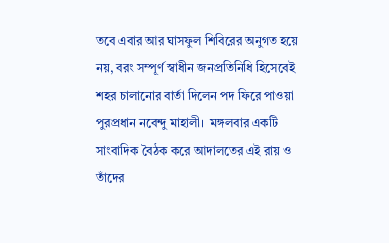তবে এবার আর ঘাসফুল শিবিরের অনুগত হয়ে নয়, বরং সম্পূর্ণ স্বাধীন জনপ্রতিনিধি হিসেবেই শহর চালানোর বার্তা দিলেন পদ ফিরে পাওয়া পুরপ্রধান নবেন্দু মাহালী।  মঙ্গলবার একটি সাংবাদিক বৈঠক করে আদালতের এই রায় ও তাঁদের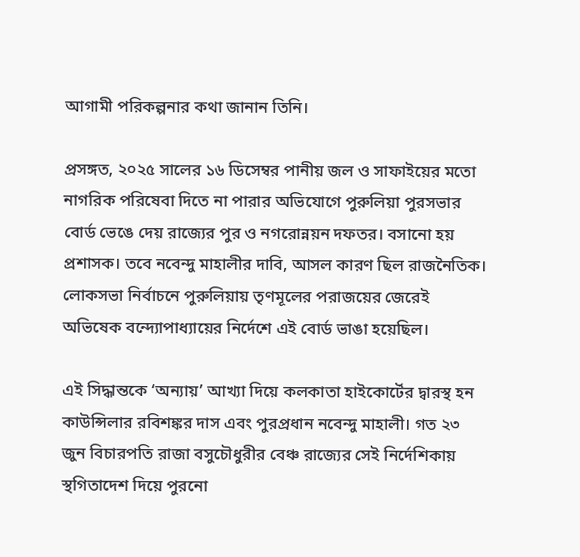আগামী পরিকল্পনার কথা জানান তিনি।

প্রসঙ্গত, ২০২৫ সালের ১৬ ডিসেম্বর পানীয় জল ও সাফাইয়ের মতো নাগরিক পরিষেবা দিতে না পারার অভিযোগে পুরুলিয়া পুরসভার বোর্ড ভেঙে দেয় রাজ্যের পুর ও নগরোন্নয়ন দফতর। বসানো হয় প্রশাসক। তবে নবেন্দু মাহালীর দাবি, আসল কারণ ছিল রাজনৈতিক। লোকসভা নির্বাচনে পুরুলিয়ায় তৃণমূলের পরাজয়ের জেরেই অভিষেক বন্দ্যোপাধ্যায়ের নির্দেশে এই বোর্ড ভাঙা হয়েছিল।

এই সিদ্ধান্তকে ‘অন্যায়’ আখ্যা দিয়ে কলকাতা হাইকোর্টের দ্বারস্থ হন কাউন্সিলার রবিশঙ্কর দাস এবং পুরপ্রধান নবেন্দু মাহালী। গত ২৩ জুন বিচারপতি রাজা বসুচৌধুরীর বেঞ্চ রাজ্যের সেই নির্দেশিকায় স্থগিতাদেশ দিয়ে পুরনো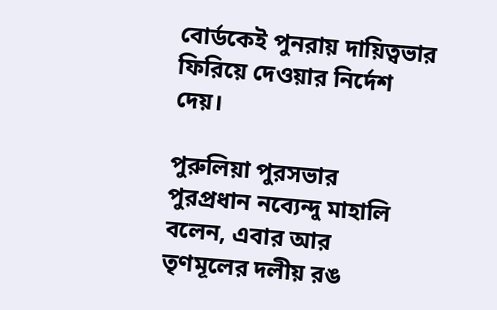বোর্ডকেই পুনরায় দায়িত্বভার ফিরিয়ে দেওয়ার নির্দেশ দেয়।

পুরুলিয়া পুরসভার পুরপ্রধান নব্যেন্দু মাহালি বলেন, এবার আর তৃণমূলের দলীয় রঙ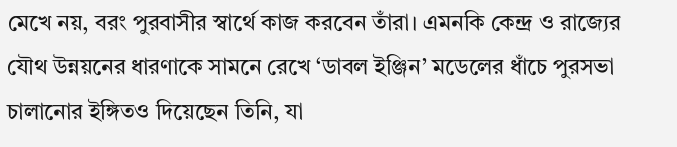মেখে নয়, বরং পুরবাসীর স্বার্থে কাজ করবেন তাঁরা। এমনকি কেন্দ্র ও রাজ্যের যৌথ উন্নয়নের ধারণাকে সামনে রেখে ‘ডাবল ইঞ্জিন’ মডেলের ধাঁচে পুরসভা চালানোর ইঙ্গিতও দিয়েছেন তিনি, যা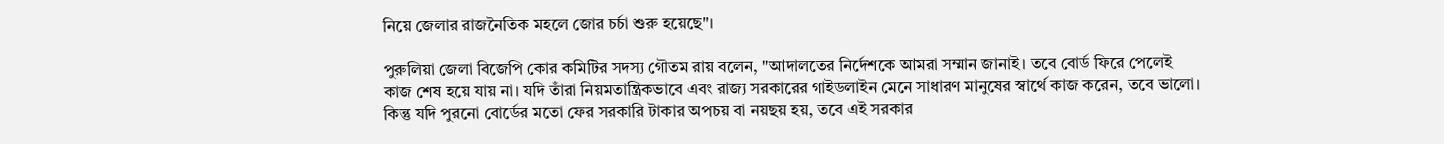নিয়ে জেলার রাজনৈতিক মহলে জোর চর্চা শুরু হয়েছে"।

পুরুলিয়া জেলা বিজেপি কোর কমিটির সদস্য গৌতম রায় বলেন, "আদালতের নির্দেশকে আমরা সম্মান জানাই। তবে বোর্ড ফিরে পেলেই কাজ শেষ হয়ে যায় না। যদি তাঁরা নিয়মতান্ত্রিকভাবে এবং রাজ্য সরকারের গাইডলাইন মেনে সাধারণ মানুষের স্বার্থে কাজ করেন, তবে ভালো। কিন্তু যদি পুরনো বোর্ডের মতো ফের সরকারি টাকার অপচয় বা নয়ছয় হয়, তবে এই সরকার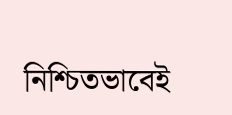নিশ্চিতভাবেই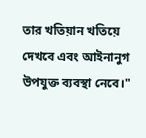তার খতিয়ান খতিয়ে দেখবে এবং আইনানুগ উপযুক্ত ব্যবস্থা নেবে।"